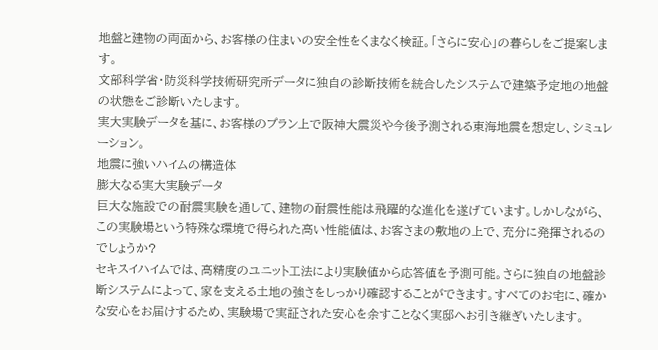地盤と建物の両面から、お客様の住まいの安全性をくまなく検証。「さらに安心」の暮らしをご提案します。
文部科学省・防災科学技術研究所データに独自の診断技術を統合したシステムで建築予定地の地盤の状態をご診断いたします。
実大実験データを基に、お客様のプラン上で阪神大震災や今後予測される東海地震を想定し、シミュレーション。
地震に強いハイムの構造体
膨大なる実大実験データ
巨大な施設での耐震実験を通して、建物の耐震性能は飛躍的な進化を遂げています。しかしながら、この実験場という特殊な環境で得られた高い性能値は、お客さまの敷地の上で、充分に発揮されるのでしょうか?
セキスイハイムでは、高精度のユニット工法により実験値から応答値を予測可能。さらに独自の地盤診断システムによって、家を支える土地の強さをしっかり確認することができます。すべてのお宅に、確かな安心をお届けするため、実験場で実証された安心を余すことなく実邸へお引き継ぎいたします。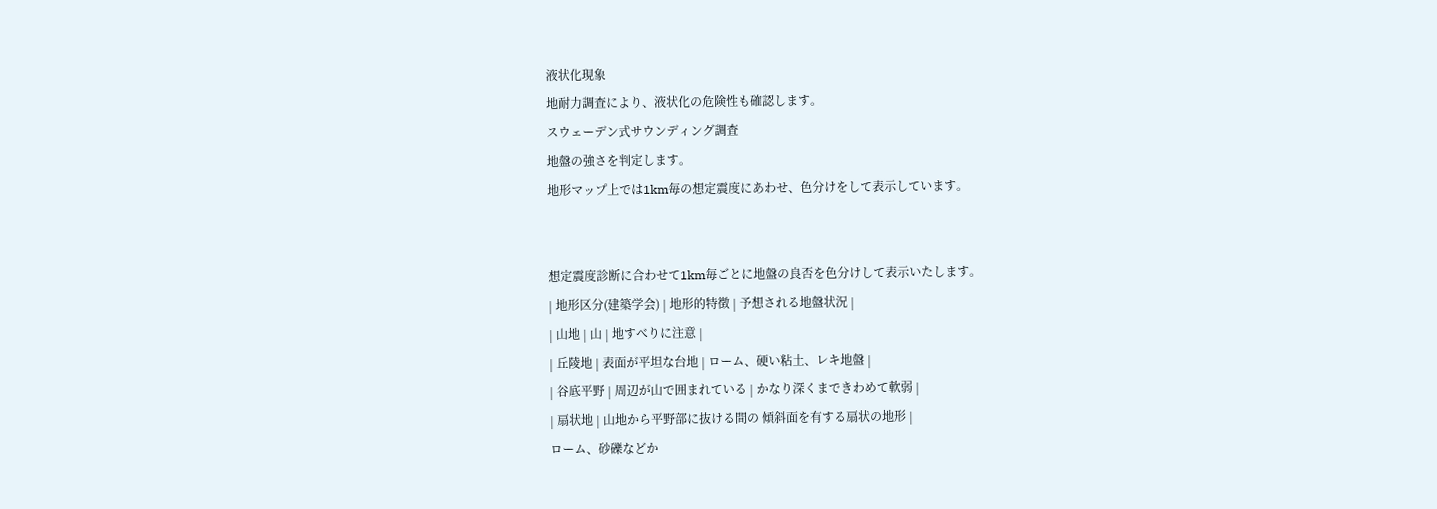液状化現象
地耐力調査により、液状化の危険性も確認します。
スウェーデン式サウンディング調査
地盤の強さを判定します。
地形マップ上では1km毎の想定震度にあわせ、色分けをして表示しています。


想定震度診断に合わせて1km毎ごとに地盤の良否を色分けして表示いたします。
| 地形区分(建築学会) | 地形的特徴 | 予想される地盤状況 |
| 山地 | 山 | 地すべりに注意 |
| 丘陵地 | 表面が平坦な台地 | ローム、硬い粘土、レキ地盤 |
| 谷底平野 | 周辺が山で囲まれている | かなり深くまできわめて軟弱 |
| 扇状地 | 山地から平野部に抜ける間の 傾斜面を有する扇状の地形 |
ローム、砂礫などか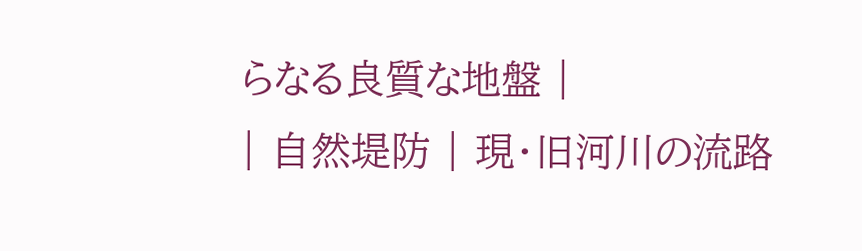らなる良質な地盤 |
| 自然堤防 | 現・旧河川の流路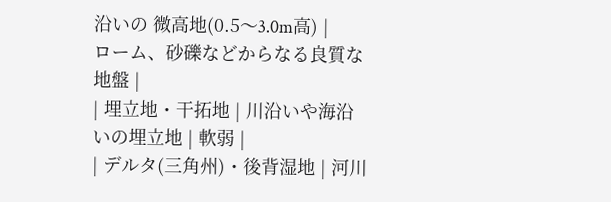沿いの 微高地(0.5〜3.0m高) |
ローム、砂礫などからなる良質な地盤 |
| 埋立地・干拓地 | 川沿いや海沿いの埋立地 | 軟弱 |
| デルタ(三角州)・後背湿地 | 河川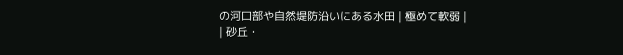の河口部や自然堤防沿いにある水田 | 極めて軟弱 |
| 砂丘・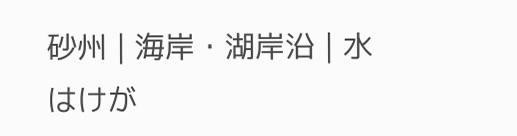砂州 | 海岸・湖岸沿 | 水はけが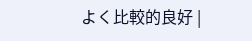よく比較的良好 |